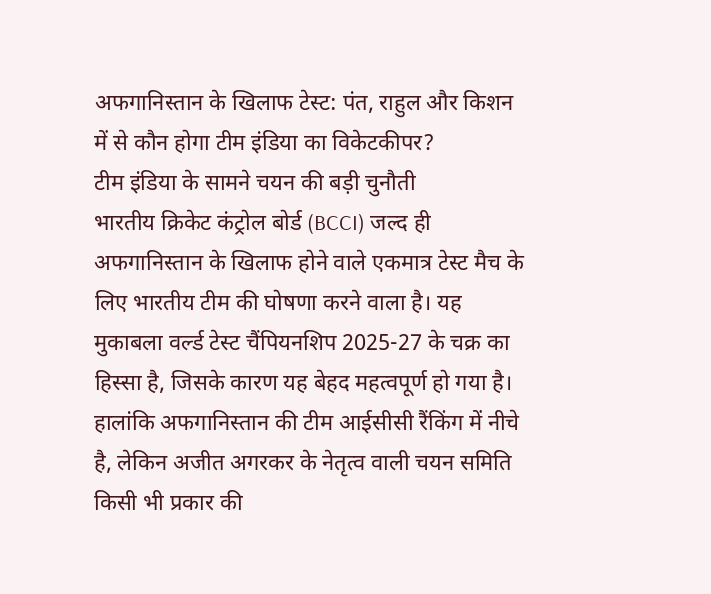अफगानिस्तान के खिलाफ टेस्ट: पंत, राहुल और किशन में से कौन होगा टीम इंडिया का विकेटकीपर?
टीम इंडिया के सामने चयन की बड़ी चुनौती
भारतीय क्रिकेट कंट्रोल बोर्ड (BCCI) जल्द ही अफगानिस्तान के खिलाफ होने वाले एकमात्र टेस्ट मैच के लिए भारतीय टीम की घोषणा करने वाला है। यह मुकाबला वर्ल्ड टेस्ट चैंपियनशिप 2025-27 के चक्र का हिस्सा है, जिसके कारण यह बेहद महत्वपूर्ण हो गया है। हालांकि अफगानिस्तान की टीम आईसीसी रैंकिंग में नीचे है, लेकिन अजीत अगरकर के नेतृत्व वाली चयन समिति किसी भी प्रकार की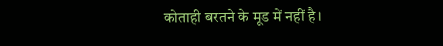कोताही बरतने के मूड में नहीं है।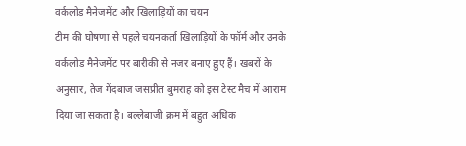वर्कलोड मैनेजमेंट और खिलाड़ियों का चयन
टीम की घोषणा से पहले चयनकर्ता खिलाड़ियों के फॉर्म और उनके वर्कलोड मैनेजमेंट पर बारीकी से नजर बनाए हुए हैं। खबरों के अनुसार, तेज गेंदबाज जसप्रीत बुमराह को इस टेस्ट मैच में आराम दिया जा सकता है। बल्लेबाजी क्रम में बहुत अधिक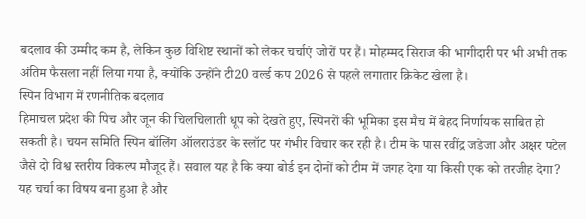बदलाव की उम्मीद कम है, लेकिन कुछ विशिष्ट स्थानों को लेकर चर्चाएं जोरों पर हैं। मोहम्मद सिराज की भागीदारी पर भी अभी तक अंतिम फैसला नहीं लिया गया है, क्योंकि उन्होंने टी20 वर्ल्ड कप 2026 से पहले लगातार क्रिकेट खेला है।
स्पिन विभाग में रणनीतिक बदलाव
हिमाचल प्रदेश की पिच और जून की चिलचिलाती धूप को देखते हुए, स्पिनरों की भूमिका इस मैच में बेहद निर्णायक साबित हो सकती है। चयन समिति स्पिन बॉलिंग ऑलराउंडर के स्लॉट पर गंभीर विचार कर रही है। टीम के पास रवींद्र जडेजा और अक्षर पटेल जैसे दो विश्व स्तरीय विकल्प मौजूद हैं। सवाल यह है कि क्या बोर्ड इन दोनों को टीम में जगह देगा या किसी एक को तरजीह देगा? यह चर्चा का विषय बना हुआ है और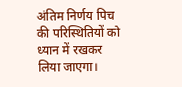अंतिम निर्णय पिच की परिस्थितियों को ध्यान में रखकर लिया जाएगा।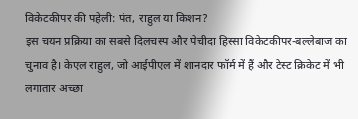विकेटकीपर की पहेली: पंत, राहुल या किशन?
इस चयन प्रक्रिया का सबसे दिलचस्प और पेचीदा हिस्सा विकेटकीपर-बल्लेबाज का चुनाव है। केएल राहुल, जो आईपीएल में शानदार फॉर्म में हैं और टेस्ट क्रिकेट में भी लगातार अच्छा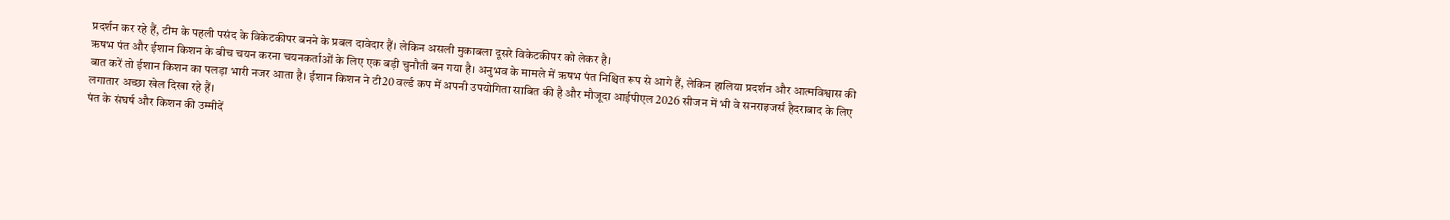प्रदर्शन कर रहे हैं, टीम के पहली पसंद के विकेटकीपर बनने के प्रबल दावेदार हैं। लेकिन असली मुकाबला दूसरे विकेटकीपर को लेकर है।
ऋषभ पंत और ईशान किशन के बीच चयन करना चयनकर्ताओं के लिए एक बड़ी चुनौती बन गया है। अनुभव के मामले में ऋषभ पंत निश्चित रूप से आगे हैं, लेकिन हालिया प्रदर्शन और आत्मविश्वास की बात करें तो ईशान किशन का पलड़ा भारी नजर आता है। ईशान किशन ने टी20 वर्ल्ड कप में अपनी उपयोगिता साबित की है और मौजूदा आईपीएल 2026 सीजन में भी वे सनराइजर्स हैदराबाद के लिए लगातार अच्छा खेल दिखा रहे हैं।
पंत के संघर्ष और किशन की उम्मीदें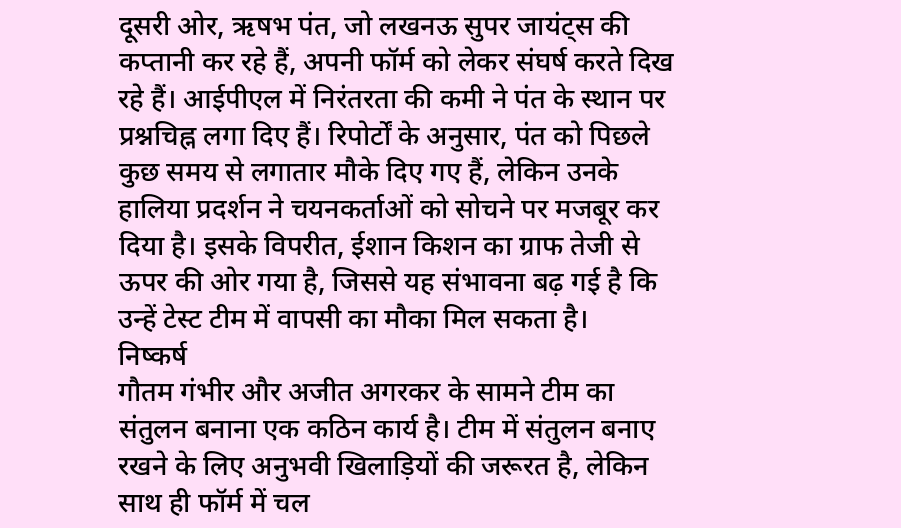दूसरी ओर, ऋषभ पंत, जो लखनऊ सुपर जायंट्स की कप्तानी कर रहे हैं, अपनी फॉर्म को लेकर संघर्ष करते दिख रहे हैं। आईपीएल में निरंतरता की कमी ने पंत के स्थान पर प्रश्नचिह्न लगा दिए हैं। रिपोर्टों के अनुसार, पंत को पिछले कुछ समय से लगातार मौके दिए गए हैं, लेकिन उनके हालिया प्रदर्शन ने चयनकर्ताओं को सोचने पर मजबूर कर दिया है। इसके विपरीत, ईशान किशन का ग्राफ तेजी से ऊपर की ओर गया है, जिससे यह संभावना बढ़ गई है कि उन्हें टेस्ट टीम में वापसी का मौका मिल सकता है।
निष्कर्ष
गौतम गंभीर और अजीत अगरकर के सामने टीम का संतुलन बनाना एक कठिन कार्य है। टीम में संतुलन बनाए रखने के लिए अनुभवी खिलाड़ियों की जरूरत है, लेकिन साथ ही फॉर्म में चल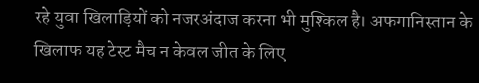रहे युवा खिलाड़ियों को नजरअंदाज करना भी मुश्किल है। अफगानिस्तान के खिलाफ यह टेस्ट मैच न केवल जीत के लिए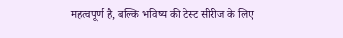महत्वपूर्ण है, बल्कि भविष्य की टेस्ट सीरीज के लिए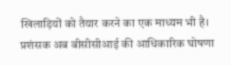खिलाड़ियों को तैयार करने का एक माध्यम भी है। प्रशंसक अब बीसीसीआई की आधिकारिक घोषणा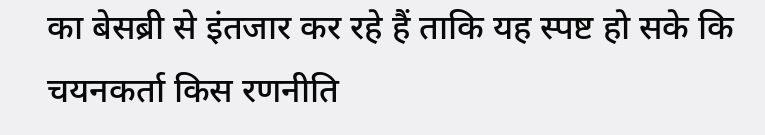का बेसब्री से इंतजार कर रहे हैं ताकि यह स्पष्ट हो सके कि चयनकर्ता किस रणनीति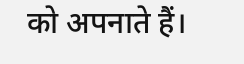को अपनाते हैं।